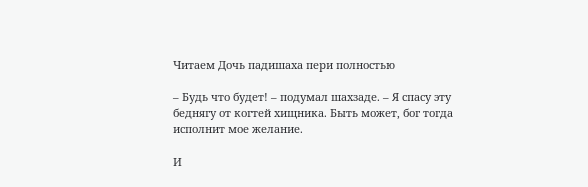Читаем Дочь падишаха пери полностью

– Будь что будет! – подумал шахзаде. – Я спасу эту беднягу от когтей хищника. Быть может, бог тогда исполнит мое желание.

И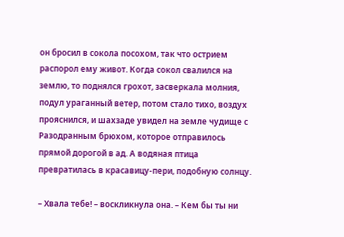он бросил в сокола посохом, так что острием распорол ему живот. Когда сокол свалился на землю, то поднялся грохот, засверкала молния, подул ураганный ветер, потом стало тихо, воздух прояснился, и шахзаде увидел на земле чудище с Разодранным брюхом, которое отправилось прямой дорогой в ад. А водяная птица превратилась в красавицу-пери, подобную солнцу.

– Хвала тебе! – воскликнула она. – Кем бы ты ни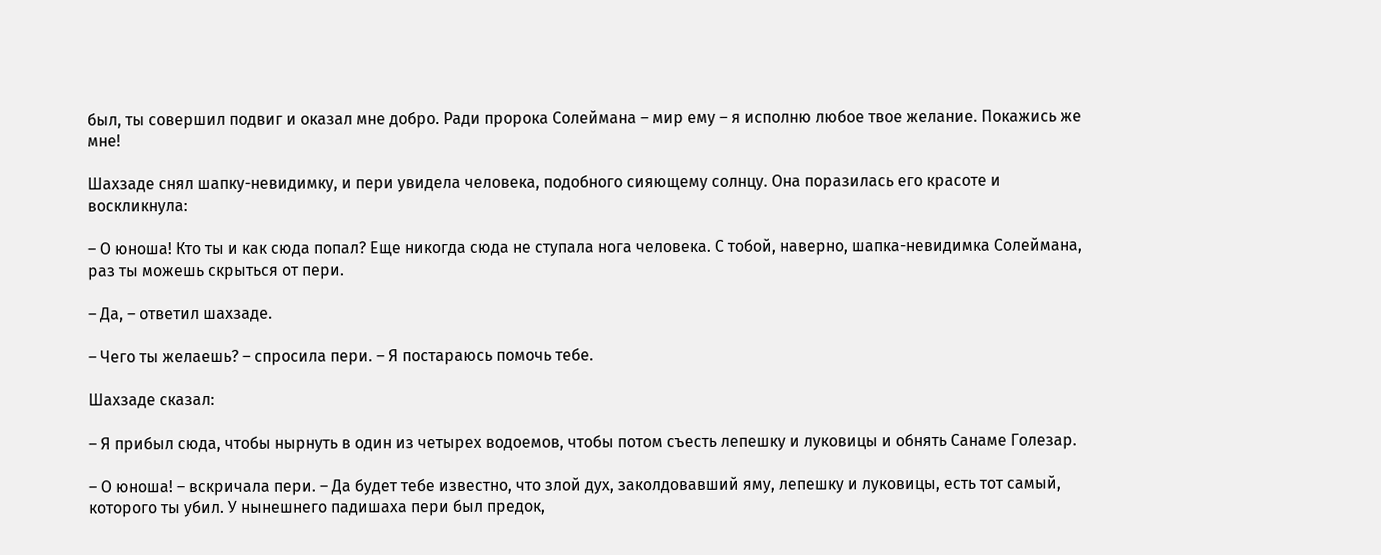был, ты совершил подвиг и оказал мне добро. Ради пророка Солеймана – мир ему – я исполню любое твое желание. Покажись же мне!

Шахзаде снял шапку-невидимку, и пери увидела человека, подобного сияющему солнцу. Она поразилась его красоте и воскликнула:

– О юноша! Кто ты и как сюда попал? Еще никогда сюда не ступала нога человека. С тобой, наверно, шапка-невидимка Солеймана, раз ты можешь скрыться от пери.

– Да, – ответил шахзаде.

– Чего ты желаешь? – спросила пери. – Я постараюсь помочь тебе.

Шахзаде сказал:

– Я прибыл сюда, чтобы нырнуть в один из четырех водоемов, чтобы потом съесть лепешку и луковицы и обнять Санаме Голезар.

– О юноша! – вскричала пери. – Да будет тебе известно, что злой дух, заколдовавший яму, лепешку и луковицы, есть тот самый, которого ты убил. У нынешнего падишаха пери был предок,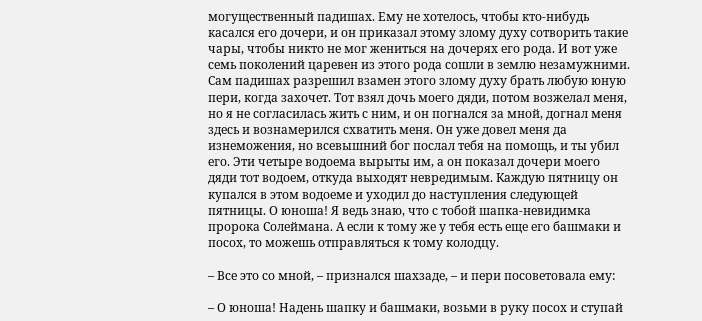могущественный падишах. Ему не хотелось, чтобы кто-нибудь касался его дочери, и он приказал этому злому духу сотворить такие чары, чтобы никто не мог жениться на дочерях его рода. И вот уже семь поколений царевен из этого рода сошли в землю незамужними. Сам падишах разрешил взамен этого злому духу брать любую юную пери, когда захочет. Тот взял дочь моего дяди, потом возжелал меня, но я не согласилась жить с ним, и он погнался за мной, догнал меня здесь и вознамерился схватить меня. Он уже довел меня да изнеможения, но всевышний бог послал тебя на помощь, и ты убил его. Эти четыре водоема вырыты им, а он показал дочери моего дяди тот водоем, откуда выходят невредимым. Каждую пятницу он купался в этом водоеме и уходил до наступления следующей пятницы. О юноша! Я ведь знаю, что с тобой шапка-невидимка пророка Солеймана. А если к тому же у тебя есть еще его башмаки и посох, то можешь отправляться к тому колодцу.

– Все это со мной, – признался шахзаде, – и пери посоветовала ему:

– О юноша! Надень шапку и башмаки, возьми в руку посох и ступай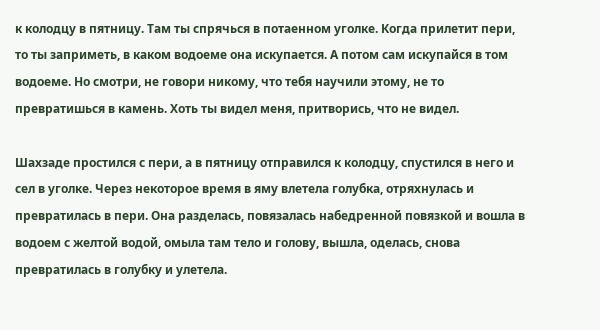к колодцу в пятницу. Там ты спрячься в потаенном уголке. Когда прилетит пери, то ты заприметь, в каком водоеме она искупается. А потом сам искупайся в том водоеме. Но смотри, не говори никому, что тебя научили этому, не то превратишься в камень. Хоть ты видел меня, притворись, что не видел.

Шахзаде простился с пери, а в пятницу отправился к колодцу, спустился в него и сел в уголке. Через некоторое время в яму влетела голубка, отряхнулась и превратилась в пери. Она разделась, повязалась набедренной повязкой и вошла в водоем с желтой водой, омыла там тело и голову, вышла, оделась, снова превратилась в голубку и улетела.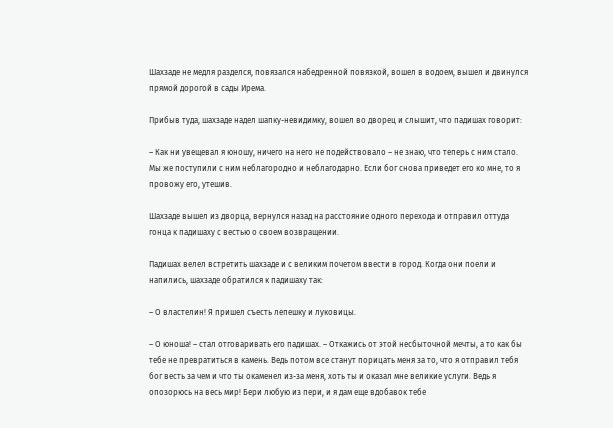Шахзаде не медля разделся, повязался набедренной повязкой, вошел в водоем, вышел и двинулся прямой дорогой в сады Ирема.

Прибыв туда, шахзаде надел шапку-невидимку, вошел во дворец и слышит, что падишах говорит:

– Как ни увещевал я юношу, ничего на него не подействовало – не знаю, что теперь с ним стало. Мы же поступили с ним неблагородно и неблагодарно. Если бог снова приведет его ко мне, то я провожу его, утешив.

Шахзаде вышел из дворца, вернулся назад на расстояние одного перехода и отправил оттуда гонца к падишаху с вестью о своем возвращении.

Падишах велел встретить шахзаде и с великим почетом ввести в город. Когда они поели и напились, шахзаде обратился к падишаху так:

– О властелин! Я пришел съесть лепешку и луковицы.

– О юноша! – стал отговаривать его падишах. – Откажись от этой несбыточной мечты, а то как бы тебе не превратиться в камень. Ведь потом все станут порицать меня за то, что я отправил тебя бог весть за чем и что ты окаменел из-за меня, хоть ты и оказал мне великие услуги. Ведь я опозорюсь на весь мир! Бери любую из пери, и я дам еще вдобавок тебе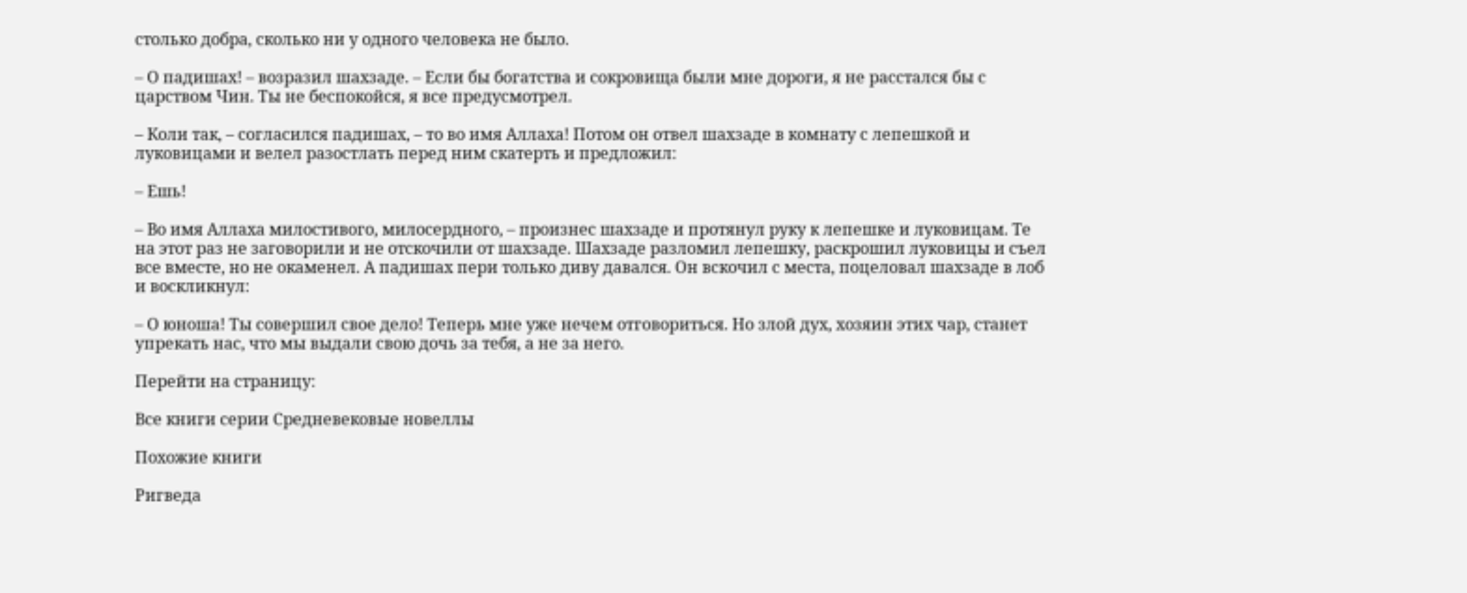столько добра, сколько ни у одного человека не было.

– О падишах! – возразил шахзаде. – Если бы богатства и сокровища были мне дороги, я не расстался бы с царством Чин. Ты не беспокойся, я все предусмотрел.

– Коли так, – согласился падишах, – то во имя Аллаха! Потом он отвел шахзаде в комнату с лепешкой и луковицами и велел разостлать перед ним скатерть и предложил:

– Ешь!

– Во имя Аллаха милостивого, милосердного, – произнес шахзаде и протянул руку к лепешке и луковицам. Те на этот раз не заговорили и не отскочили от шахзаде. Шахзаде разломил лепешку, раскрошил луковицы и съел все вместе, но не окаменел. А падишах пери только диву давался. Он вскочил с места, поцеловал шахзаде в лоб и воскликнул:

– О юноша! Ты совершил свое дело! Теперь мне уже нечем отговориться. Но злой дух, хозяин этих чар, станет упрекать нас, что мы выдали свою дочь за тебя, а не за него.

Перейти на страницу:

Все книги серии Средневековые новеллы

Похожие книги

Ригведа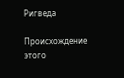Ригведа

Происхождение этого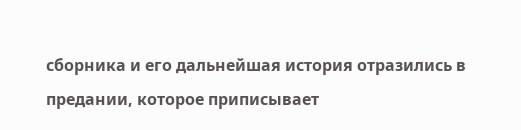сборника и его дальнейшая история отразились в предании, которое приписывает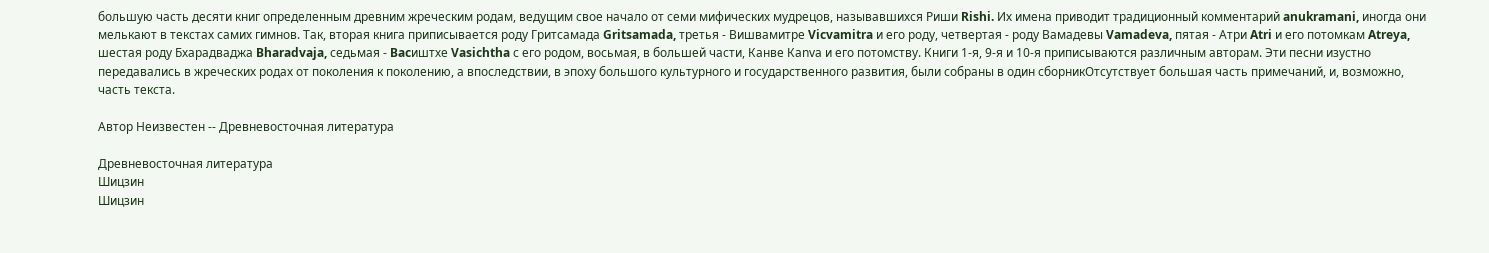большую часть десяти книг определенным древним жреческим родам, ведущим свое начало от семи мифических мудрецов, называвшихся Риши Rishi. Их имена приводит традиционный комментарий anukramani, иногда они мелькают в текстах самих гимнов. Так, вторая книга приписывается роду Гритсамада Gritsamada, третья - Вишвамитре Vicvamitra и его роду, четвертая - роду Вамадевы Vamadeva, пятая - Атри Atri и его потомкам Atreya, шестая роду Бхарадваджа Bharadvaja, седьмая - Bacиштхе Vasichtha с его родом, восьмая, в большей части, Канве Каnvа и его потомству. Книги 1-я, 9-я и 10-я приписываются различным авторам. Эти песни изустно передавались в жреческих родах от поколения к поколению, а впоследствии, в эпоху большого культурного и государственного развития, были собраны в один сборникОтсутствует большая часть примечаний, и, возможно, часть текста.

Автор Неизвестен -- Древневосточная литература

Древневосточная литература
Шицзин
Шицзин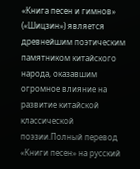«Книга песен и гимнов» («Шицзин») является древнейшим поэтическим памятником китайского народа, оказавшим огромное влияние на развитие китайской классической поэзии.Полный перевод «Книги песен» на русский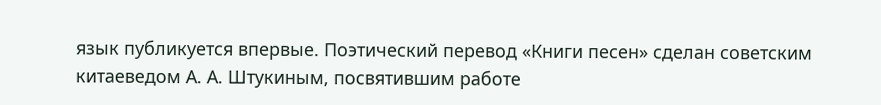язык публикуется впервые. Поэтический перевод «Книги песен» сделан советским китаеведом А. А. Штукиным, посвятившим работе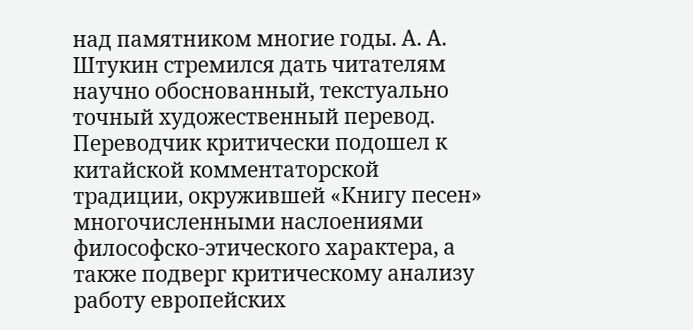над памятником многие годы. А. А. Штукин стремился дать читателям научно обоснованный, текстуально точный художественный перевод. Переводчик критически подошел к китайской комментаторской традиции, окружившей «Книгу песен» многочисленными наслоениями философско-этического характера, а также подверг критическому анализу работу европейских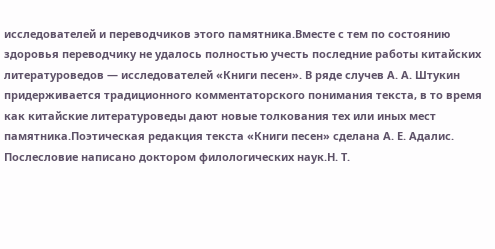исследователей и переводчиков этого памятника.Вместе с тем по состоянию здоровья переводчику не удалось полностью учесть последние работы китайских литературоведов — исследователей «Книги песен». В ряде случев А. А. Штукин придерживается традиционного комментаторского понимания текста, в то время как китайские литературоведы дают новые толкования тех или иных мест памятника.Поэтическая редакция текста «Книги песен» сделана А. Е. Адалис. Послесловие написано доктором филологических наук.Н. Т.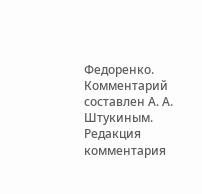Федоренко. Комментарий составлен А. А. Штукиным. Редакция комментария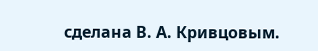сделана В. А. Кривцовым.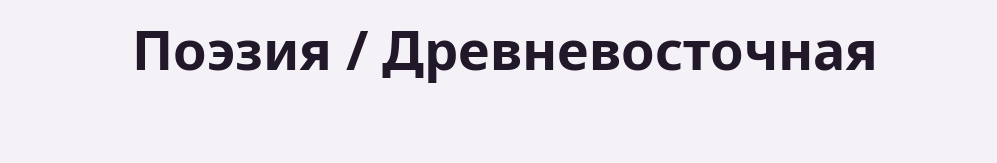Поэзия / Древневосточная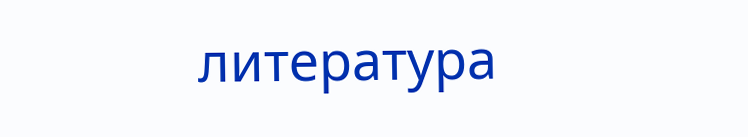литература